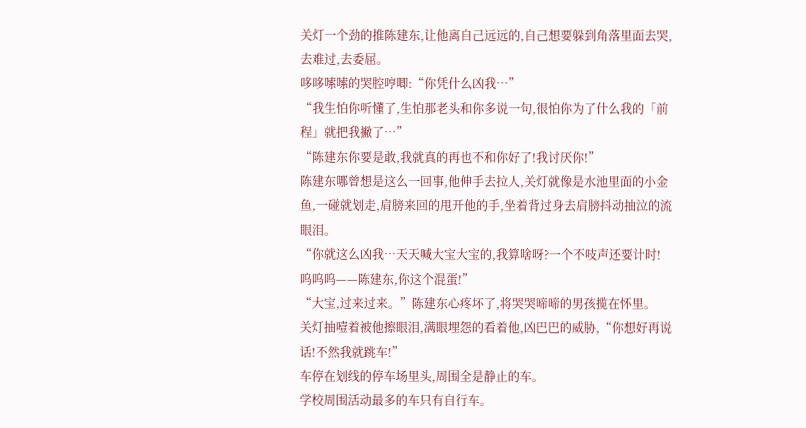关灯一个劲的推陈建东,让他离自己远远的,自己想要躲到角落里面去哭,去难过,去委屈。
哆哆嗦嗦的哭腔哼唧:“你凭什么凶我…”
“我生怕你听懂了,生怕那老头和你多说一句,很怕你为了什么我的「前程」就把我撇了…”
“陈建东你要是敢,我就真的再也不和你好了!我讨厌你!”
陈建东哪曾想是这么一回事,他伸手去拉人,关灯就像是水池里面的小金鱼,一碰就划走,肩膀来回的甩开他的手,坐着背过身去肩膀抖动抽泣的流眼泪。
“你就这么凶我…天天喊大宝大宝的,我算啥呀?一个不吱声还要计时!呜呜呜——陈建东,你这个混蛋!”
“大宝,过来过来。”陈建东心疼坏了,将哭哭啼啼的男孩揽在怀里。
关灯抽噎着被他擦眼泪,满眼埋怨的看着他,凶巴巴的威胁,“你想好再说话!不然我就跳车!”
车停在划线的停车场里头,周围全是静止的车。
学校周围活动最多的车只有自行车。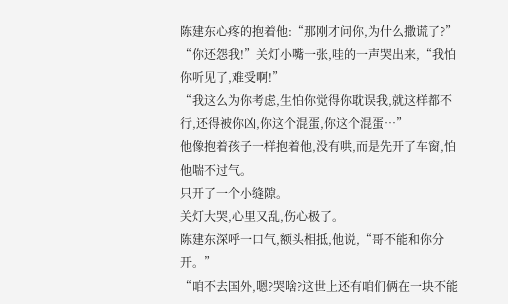陈建东心疼的抱着他:“那刚才问你,为什么撒谎了?”
“你还怨我!”关灯小嘴一张,哇的一声哭出来,“我怕你听见了,难受啊!”
“我这么为你考虑,生怕你觉得你耽误我,就这样都不行,还得被你凶,你这个混蛋,你这个混蛋…”
他像抱着孩子一样抱着他,没有哄,而是先开了车窗,怕他喘不过气。
只开了一个小缝隙。
关灯大哭,心里又乱,伤心极了。
陈建东深呼一口气,额头相抵,他说,“哥不能和你分开。”
“咱不去国外,嗯?哭啥?这世上还有咱们俩在一块不能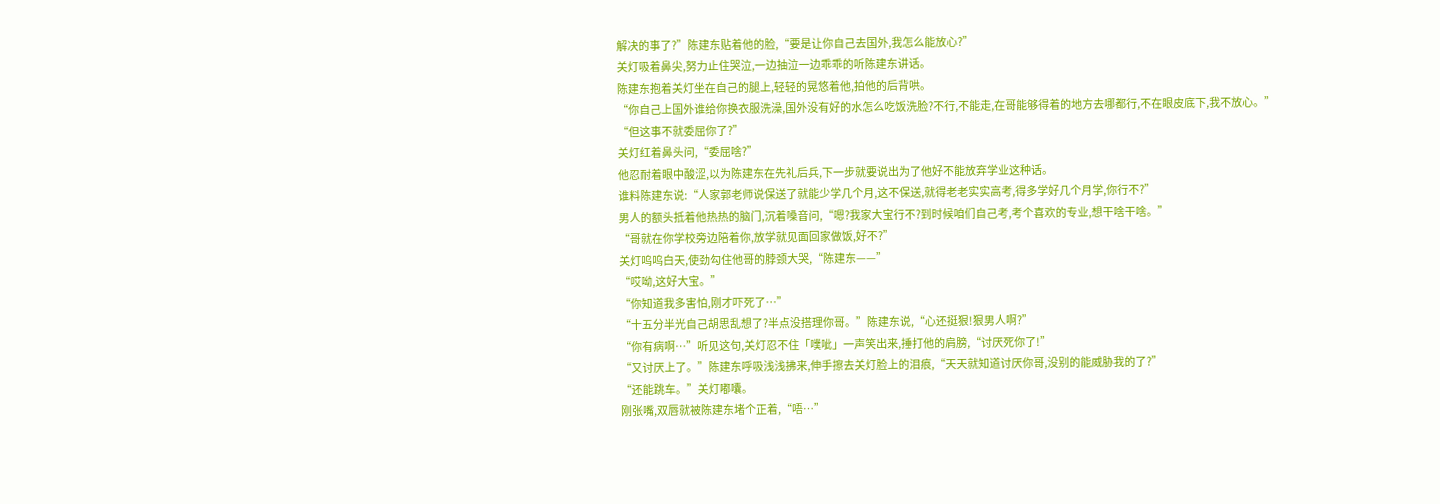解决的事了?”陈建东贴着他的脸,“要是让你自己去国外,我怎么能放心?”
关灯吸着鼻尖,努力止住哭泣,一边抽泣一边乖乖的听陈建东讲话。
陈建东抱着关灯坐在自己的腿上,轻轻的晃悠着他,拍他的后背哄。
“你自己上国外谁给你换衣服洗澡,国外没有好的水怎么吃饭洗脸?不行,不能走,在哥能够得着的地方去哪都行,不在眼皮底下,我不放心。”
“但这事不就委屈你了?”
关灯红着鼻头问,“委屈啥?”
他忍耐着眼中酸涩,以为陈建东在先礼后兵,下一步就要说出为了他好不能放弃学业这种话。
谁料陈建东说:“人家郭老师说保送了就能少学几个月,这不保送,就得老老实实高考,得多学好几个月学,你行不?”
男人的额头抵着他热热的脑门,沉着嗓音问,“嗯?我家大宝行不?到时候咱们自己考,考个喜欢的专业,想干啥干啥。”
“哥就在你学校旁边陪着你,放学就见面回家做饭,好不?”
关灯呜呜白天,使劲勾住他哥的脖颈大哭,“陈建东——”
“哎呦,这好大宝。”
“你知道我多害怕,刚才吓死了…”
“十五分半光自己胡思乱想了?半点没搭理你哥。”陈建东说,“心还挺狠!狠男人啊?”
“你有病啊…”听见这句,关灯忍不住「噗呲」一声笑出来,捶打他的肩膀,“讨厌死你了!”
“又讨厌上了。”陈建东呼吸浅浅拂来,伸手擦去关灯脸上的泪痕,“天天就知道讨厌你哥,没别的能威胁我的了?”
“还能跳车。”关灯嘟囔。
刚张嘴,双唇就被陈建东堵个正着,“唔…”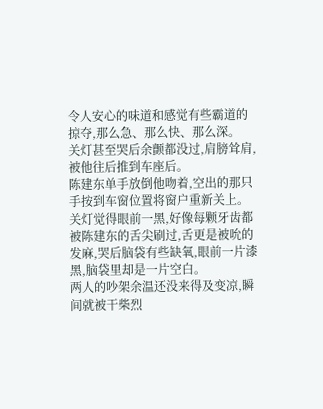令人安心的味道和感觉有些霸道的掠夺,那么急、那么快、那么深。
关灯甚至哭后余颤都没过,肩膀耸肩,被他往后推到车座后。
陈建东单手放倒他吻着,空出的那只手按到车窗位置将窗户重新关上。
关灯觉得眼前一黑,好像每颗牙齿都被陈建东的舌尖刷过,舌更是被吮的发麻,哭后脑袋有些缺氧,眼前一片漆黑,脑袋里却是一片空白。
两人的吵架余温还没来得及变凉,瞬间就被干柴烈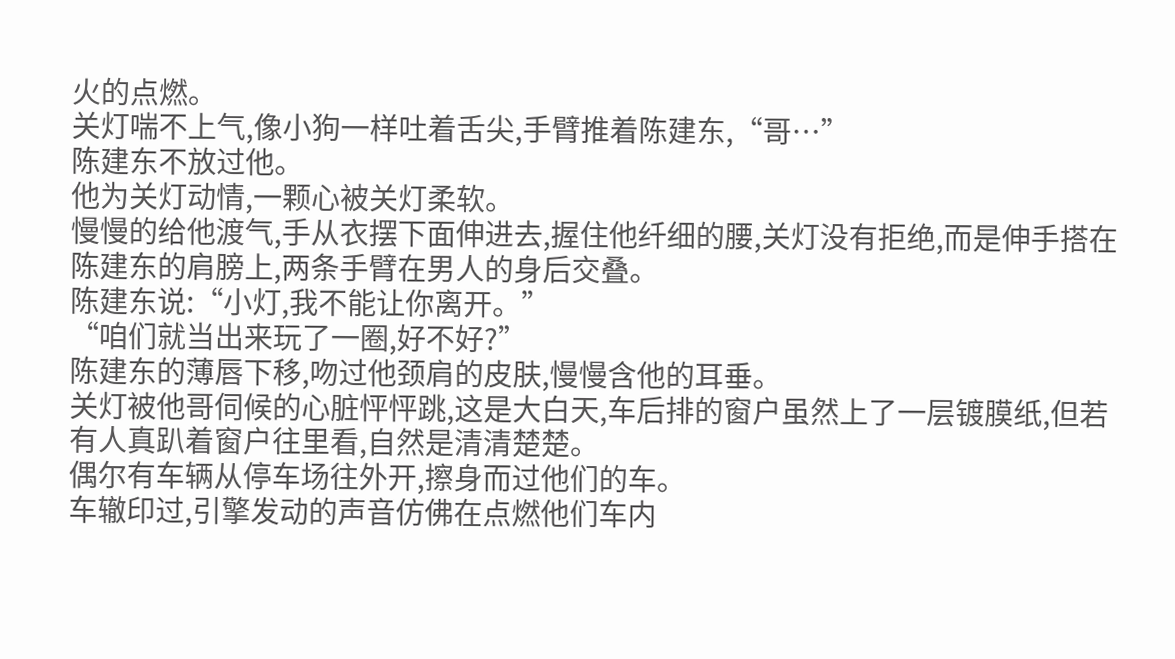火的点燃。
关灯喘不上气,像小狗一样吐着舌尖,手臂推着陈建东,“哥…”
陈建东不放过他。
他为关灯动情,一颗心被关灯柔软。
慢慢的给他渡气,手从衣摆下面伸进去,握住他纤细的腰,关灯没有拒绝,而是伸手搭在陈建东的肩膀上,两条手臂在男人的身后交叠。
陈建东说:“小灯,我不能让你离开。”
“咱们就当出来玩了一圈,好不好?”
陈建东的薄唇下移,吻过他颈肩的皮肤,慢慢含他的耳垂。
关灯被他哥伺候的心脏怦怦跳,这是大白天,车后排的窗户虽然上了一层镀膜纸,但若有人真趴着窗户往里看,自然是清清楚楚。
偶尔有车辆从停车场往外开,擦身而过他们的车。
车辙印过,引擎发动的声音仿佛在点燃他们车内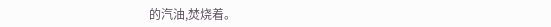的汽油,焚烧着。